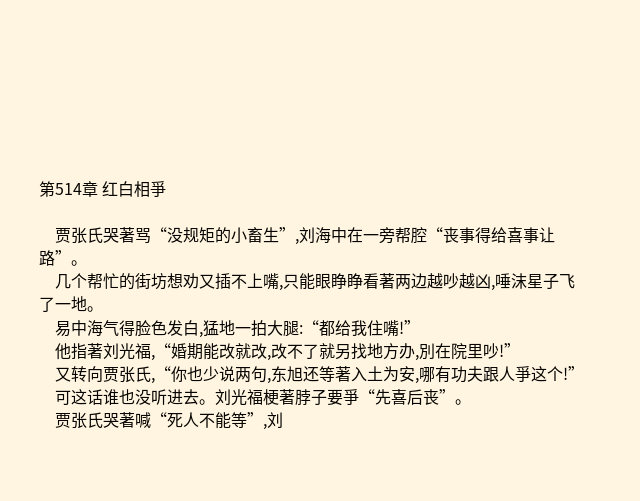第514章 红白相爭

    贾张氏哭著骂“没规矩的小畜生”,刘海中在一旁帮腔“丧事得给喜事让路”。
    几个帮忙的街坊想劝又插不上嘴,只能眼睁睁看著两边越吵越凶,唾沫星子飞了一地。
    易中海气得脸色发白,猛地一拍大腿:“都给我住嘴!”
    他指著刘光福,“婚期能改就改,改不了就另找地方办,別在院里吵!”
    又转向贾张氏,“你也少说两句,东旭还等著入土为安,哪有功夫跟人爭这个!”
    可这话谁也没听进去。刘光福梗著脖子要爭“先喜后丧”。
    贾张氏哭著喊“死人不能等”,刘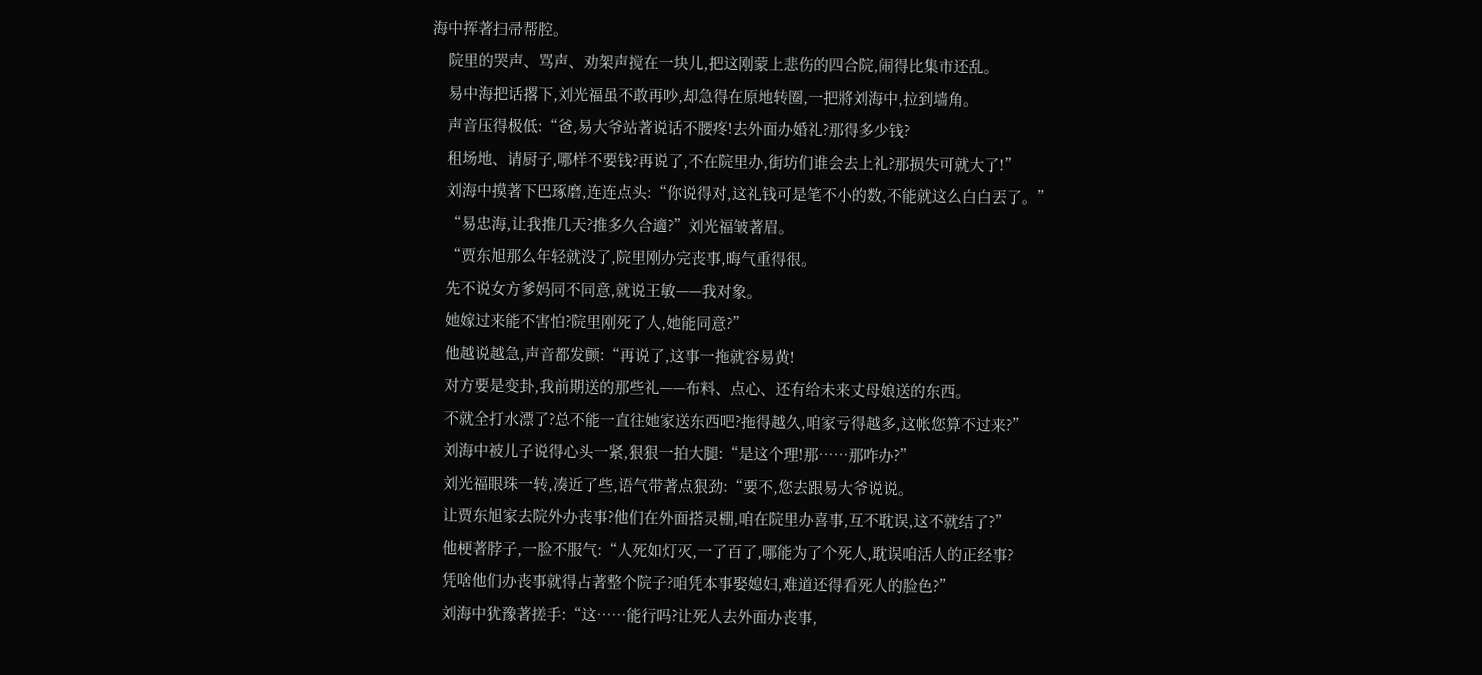海中挥著扫帚帮腔。
    院里的哭声、骂声、劝架声搅在一块儿,把这刚蒙上悲伤的四合院,闹得比集市还乱。
    易中海把话撂下,刘光福虽不敢再吵,却急得在原地转圈,一把將刘海中,拉到墙角。
    声音压得极低:“爸,易大爷站著说话不腰疼!去外面办婚礼?那得多少钱?
    租场地、请厨子,哪样不要钱?再说了,不在院里办,街坊们谁会去上礼?那损失可就大了!”
    刘海中摸著下巴琢磨,连连点头:“你说得对,这礼钱可是笔不小的数,不能就这么白白丟了。”
    “易忠海,让我推几天?推多久合適?”刘光福皱著眉。
    “贾东旭那么年轻就没了,院里刚办完丧事,晦气重得很。
    先不说女方爹妈同不同意,就说王敏——我对象。
    她嫁过来能不害怕?院里刚死了人,她能同意?”
    他越说越急,声音都发颤:“再说了,这事一拖就容易黄!
    对方要是变卦,我前期送的那些礼——布料、点心、还有给未来丈母娘送的东西。
    不就全打水漂了?总不能一直往她家送东西吧?拖得越久,咱家亏得越多,这帐您算不过来?”
    刘海中被儿子说得心头一紧,狠狠一拍大腿:“是这个理!那……那咋办?”
    刘光福眼珠一转,凑近了些,语气带著点狠劲:“要不,您去跟易大爷说说。
    让贾东旭家去院外办丧事?他们在外面搭灵棚,咱在院里办喜事,互不耽误,这不就结了?”
    他梗著脖子,一脸不服气:“人死如灯灭,一了百了,哪能为了个死人,耽误咱活人的正经事?
    凭啥他们办丧事就得占著整个院子?咱凭本事娶媳妇,难道还得看死人的脸色?”
    刘海中犹豫著搓手:“这……能行吗?让死人去外面办丧事,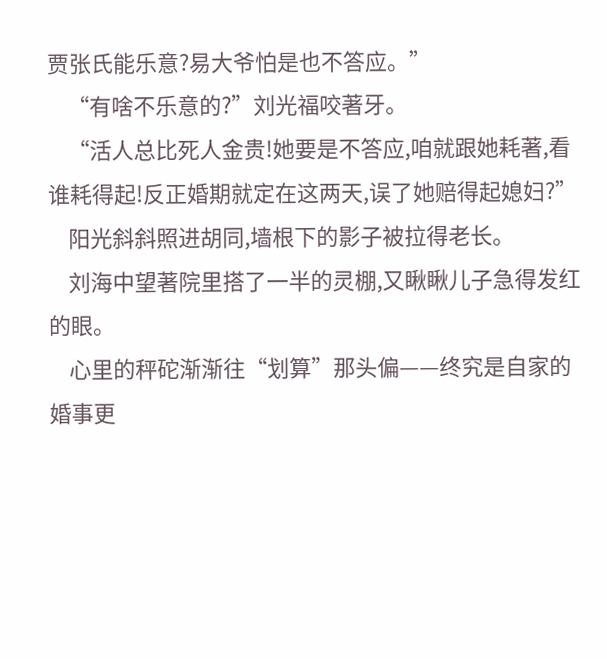贾张氏能乐意?易大爷怕是也不答应。”
    “有啥不乐意的?”刘光福咬著牙。
    “活人总比死人金贵!她要是不答应,咱就跟她耗著,看谁耗得起!反正婚期就定在这两天,误了她赔得起媳妇?”
    阳光斜斜照进胡同,墙根下的影子被拉得老长。
    刘海中望著院里搭了一半的灵棚,又瞅瞅儿子急得发红的眼。
    心里的秤砣渐渐往“划算”那头偏——终究是自家的婚事更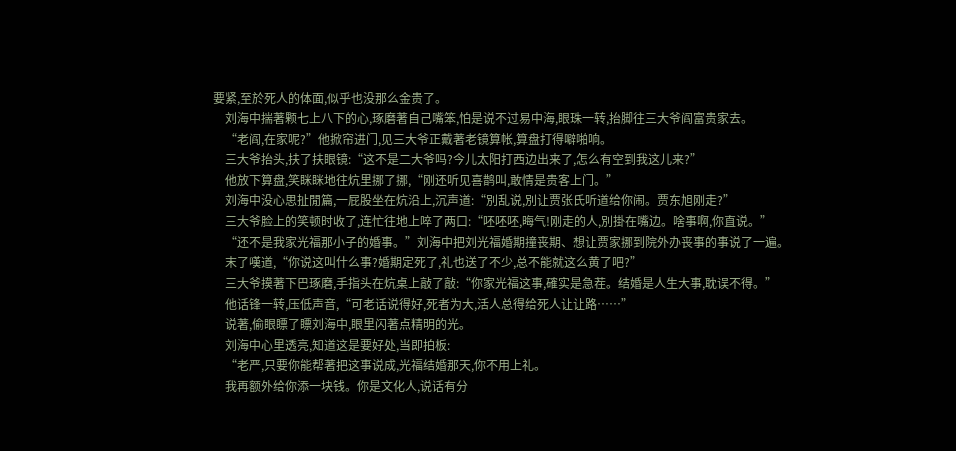要紧,至於死人的体面,似乎也没那么金贵了。
    刘海中揣著颗七上八下的心,琢磨著自己嘴笨,怕是说不过易中海,眼珠一转,抬脚往三大爷阎富贵家去。
    “老阎,在家呢?”他掀帘进门,见三大爷正戴著老镜算帐,算盘打得噼啪响。
    三大爷抬头,扶了扶眼镜:“这不是二大爷吗?今儿太阳打西边出来了,怎么有空到我这儿来?”
    他放下算盘,笑眯眯地往炕里挪了挪,“刚还听见喜鹊叫,敢情是贵客上门。”
    刘海中没心思扯閒篇,一屁股坐在炕沿上,沉声道:“別乱说,別让贾张氏听道给你闹。贾东旭刚走?”
    三大爷脸上的笑顿时收了,连忙往地上啐了两口:“呸呸呸,晦气!刚走的人,別掛在嘴边。啥事啊,你直说。”
    “还不是我家光福那小子的婚事。”刘海中把刘光福婚期撞丧期、想让贾家挪到院外办丧事的事说了一遍。
    末了嘆道,“你说这叫什么事?婚期定死了,礼也送了不少,总不能就这么黄了吧?”
    三大爷摸著下巴琢磨,手指头在炕桌上敲了敲:“你家光福这事,確实是急茬。结婚是人生大事,耽误不得。”
    他话锋一转,压低声音,“可老话说得好,死者为大,活人总得给死人让让路……”
    说著,偷眼瞟了瞟刘海中,眼里闪著点精明的光。
    刘海中心里透亮,知道这是要好处,当即拍板:
    “老严,只要你能帮著把这事说成,光福结婚那天,你不用上礼。
    我再额外给你添一块钱。你是文化人,说话有分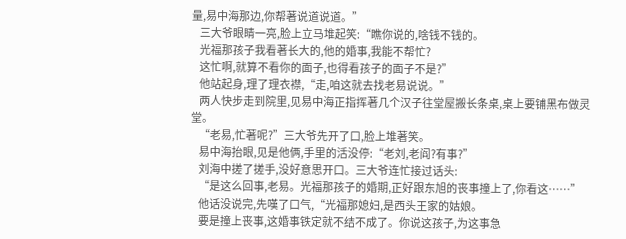量,易中海那边,你帮著说道说道。”
    三大爷眼睛一亮,脸上立马堆起笑:“瞧你说的,啥钱不钱的。
    光福那孩子我看著长大的,他的婚事,我能不帮忙?
    这忙啊,就算不看你的面子,也得看孩子的面子不是?”
    他站起身,理了理衣襟,“走,咱这就去找老易说说。”
    两人快步走到院里,见易中海正指挥著几个汉子往堂屋搬长条桌,桌上要铺黑布做灵堂。
    “老易,忙著呢?”三大爷先开了口,脸上堆著笑。
    易中海抬眼,见是他俩,手里的活没停:“老刘,老阎?有事?”
    刘海中搓了搓手,没好意思开口。三大爷连忙接过话头:
    “是这么回事,老易。光福那孩子的婚期,正好跟东旭的丧事撞上了,你看这……”
    他话没说完,先嘆了口气,“光福那媳妇,是西头王家的姑娘。
    要是撞上丧事,这婚事铁定就不结不成了。你说这孩子,为这事急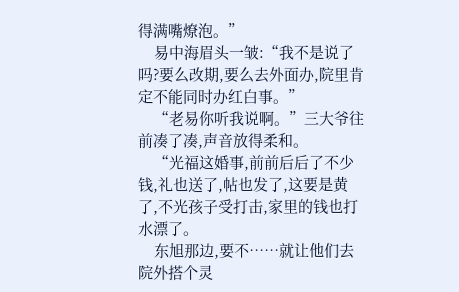得满嘴燎泡。”
    易中海眉头一皱:“我不是说了吗?要么改期,要么去外面办,院里肯定不能同时办红白事。”
    “老易你听我说啊。”三大爷往前凑了凑,声音放得柔和。
    “光福这婚事,前前后后了不少钱,礼也送了,帖也发了,这要是黄了,不光孩子受打击,家里的钱也打水漂了。
    东旭那边,要不……就让他们去院外搭个灵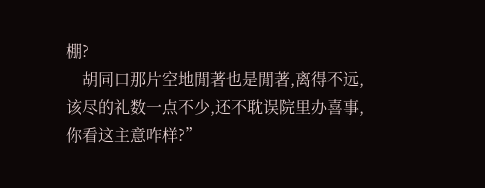棚?
    胡同口那片空地閒著也是閒著,离得不远,该尽的礼数一点不少,还不耽误院里办喜事,你看这主意咋样?”